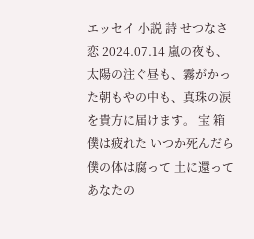エッセイ 小説 詩 せつなさ 恋 2024.07.14 嵐の夜も、太陽の注ぐ昼も、霧がかった朝もやの中も、真珠の涙を貴方に届けます。 宝 箱 僕は疲れた いつか死んだら 僕の体は腐って 土に還って あなたの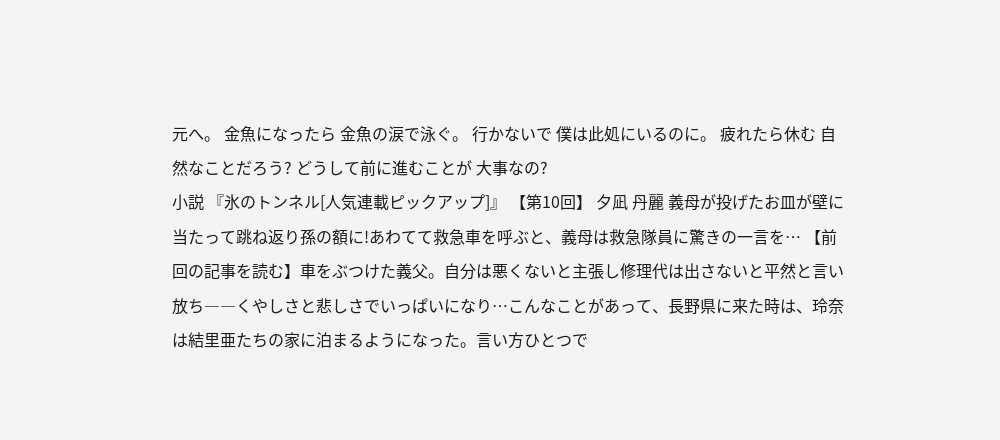元へ。 金魚になったら 金魚の涙で泳ぐ。 行かないで 僕は此処にいるのに。 疲れたら休む 自然なことだろう? どうして前に進むことが 大事なの?
小説 『氷のトンネル[人気連載ピックアップ]』 【第10回】 夕凪 丹麗 義母が投げたお皿が壁に当たって跳ね返り孫の額に!あわてて救急車を呼ぶと、義母は救急隊員に驚きの一言を… 【前回の記事を読む】車をぶつけた義父。自分は悪くないと主張し修理代は出さないと平然と言い放ち――くやしさと悲しさでいっぱいになり…こんなことがあって、長野県に来た時は、玲奈は結里亜たちの家に泊まるようになった。言い方ひとつで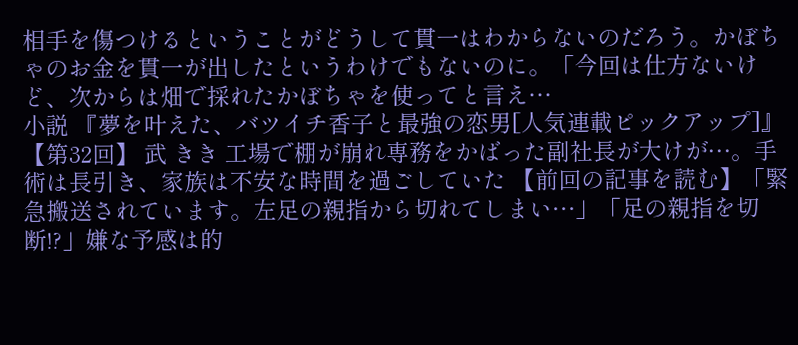相手を傷つけるということがどうして貫一はわからないのだろう。かぼちゃのお金を貫一が出したというわけでもないのに。「今回は仕方ないけど、次からは畑で採れたかぼちゃを使ってと言え…
小説 『夢を叶えた、バツイチ香子と最強の恋男[人気連載ピックアップ]』 【第32回】 武 きき 工場で棚が崩れ専務をかばった副社長が大けが…。手術は長引き、家族は不安な時間を過ごしていた 【前回の記事を読む】「緊急搬送されています。左足の親指から切れてしまい…」「足の親指を切断!?」嫌な予感は的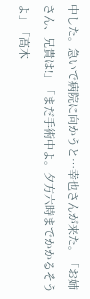中した。急いで病院に向かうと…幸也さんが来た。「お姉さん、兄貴は!」「まだ手術中よ。夕方六時までかかるそうよ」「高木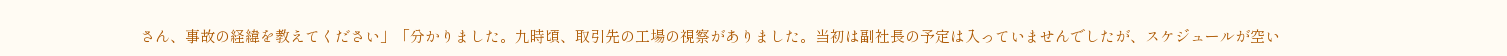さん、事故の経緯を教えてください」「分かりました。九時頃、取引先の工場の視察がありました。当初は副社長の予定は入っていませんでしたが、スケジュールが空い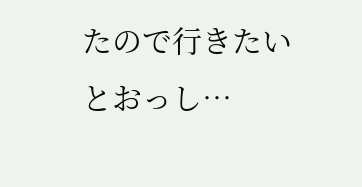たので行きたいとおっし…